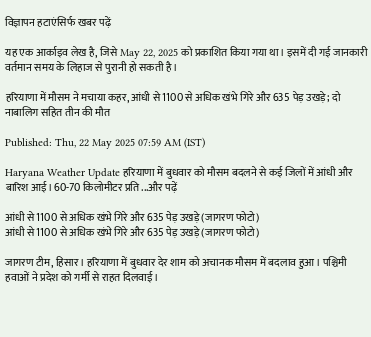विज्ञापन हटाएंसिर्फ खबर पढ़ें

यह एक आर्काइव लेख है, जिसे May 22, 2025 को प्रकाशित किया गया था। इसमें दी गई जानकारी वर्तमान समय के लिहाज से पुरानी हो सकती है।

हरियाणा में मौसम ने मचाया कहर, आंधी से 1100 से अधिक खंभे गिरे और 635 पेड़ उखड़े; दो नाबालिग सहित तीन की मौत

Published: Thu, 22 May 2025 07:59 AM (IST)

Haryana Weather Update हरियाणा में बुधवार को मौसम बदलने से कई जिलों में आंधी और बारिश आई। 60-70 किलोमीटर प्रति ...और पढ़ें

आंधी से 1100 से अधिक खंभे गिरे और 635 पेड़ उखड़े (जागरण फोटो)
आंधी से 1100 से अधिक खंभे गिरे और 635 पेड़ उखड़े (जागरण फोटो)

जागरण टीम, हिसार। हरियाणा में बुधवार देर शाम को अचानक मौसम में बदलाव हुआ। पश्चिमी हवाओं ने प्रदेश को गर्मी से राहत दिलवाई।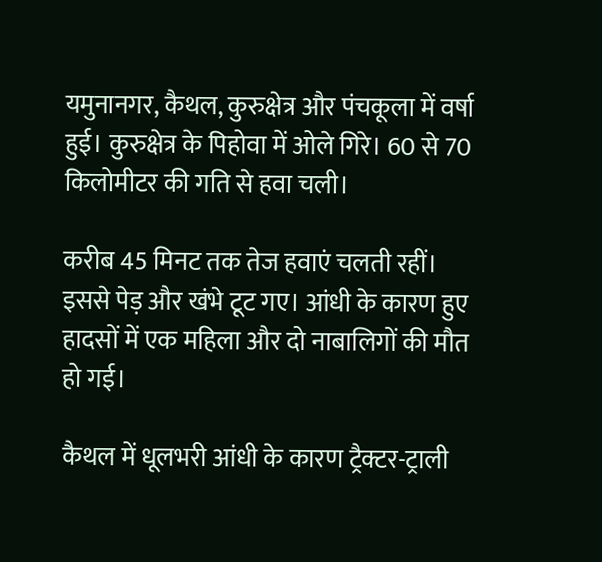यमुनानगर, कैथल, कुरुक्षेत्र और पंचकूला में वर्षा हुई। कुरुक्षेत्र के पिहोवा में ओले गिरे। 60 से 70 किलोमीटर की गति से हवा चली।

करीब 45 मिनट तक तेज हवाएं चलती रहीं। इससे पेड़ और खंभे टूट गए। आंधी के कारण हुए हादसों में एक महिला और दो नाबालिगों की मौत हो गई।

कैथल में धूलभरी आंधी के कारण ट्रैक्टर-ट्राली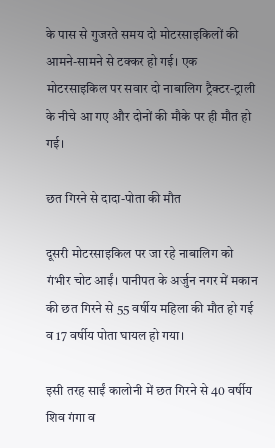के पास से गुजरते समय दो मोटरसाइकिलों की आमने-सामने से टक्कर हो गई। एक मोटरसाइकिल पर सवार दो नाबालिग ट्रैक्टर-ट्राली के नीचे आ गए और दोनों की मौके पर ही मौत हो गई।

छत गिरने से दादा-पोता की मौत

दूसरी मोटरसाइकिल पर जा रहे नाबालिग को गंभीर चोट आईं। पानीपत के अर्जुन नगर में मकान की छत गिरने से 55 वर्षीय महिला की मौत हो गई व 17 वर्षीय पोता घायल हो गया।

इसी तरह साईं कालोनी में छत गिरने से 40 वर्षीय शिव गंगा व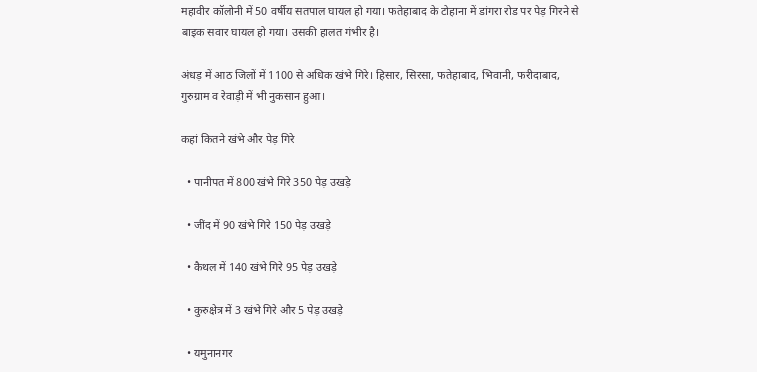महावीर कॉलोनी में 50 वर्षीय सतपाल घायल हो गया। फतेहाबाद के टोहाना में डांगरा रोड पर पेड़ गिरने से बाइक सवार घायल हो गया। उसकी हालत गंभीर है।

अंधड़ में आठ जिलों में 1100 से अधिक खंभे गिरे। हिसार, सिरसा, फतेहाबाद, भिवानी, फरीदाबाद, गुरुग्राम व रेवाड़ी में भी नुकसान हुआ।

कहां कितने खंभे और पेड़ गिरे

  • पानीपत में 800 खंभे गिरे 350 पेड़ उखड़े

  • जींद में 90 खंभे गिरे 150 पेड़ उखड़े

  • कैथल में 140 खंभे गिरे 95 पेड़ उखड़े

  • कुरुक्षेत्र में 3 खंभे गिरे और 5 पेड़ उखड़े

  • यमुनानगर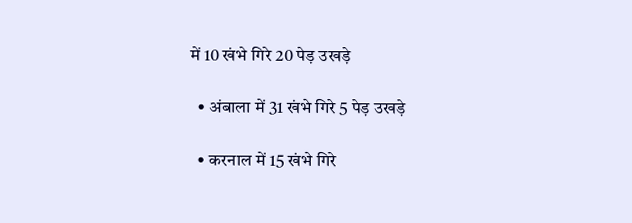में 10 खंभे गिरे 20 पेड़ उखड़े

  • अंबाला में 31 खंभे गिरे 5 पेड़ उखड़े

  • करनाल में 15 खंभे गिरे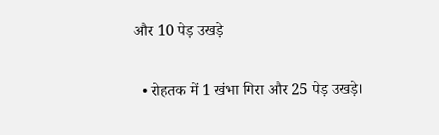और 10 पेड़ उखड़े

  • रोहतक में 1 खंभा गिरा और 25 पेड़ उखड़े।